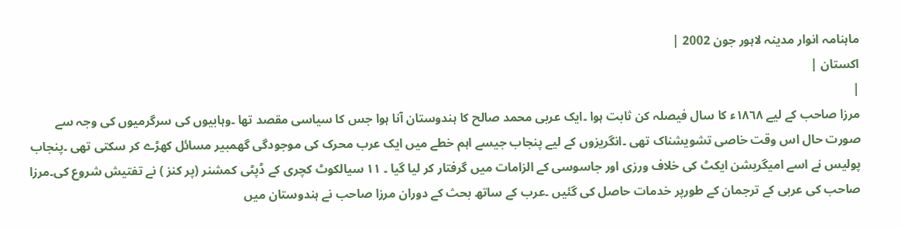ماہنامہ انوار مدینہ لاہور جون 2002 |
اكستان |
|
مرزا صاحب کے لیے ١٨٦٨ء کا سال فیصلہ کن ثابت ہوا ۔ایک عربی محمد صالح کا ہندوستان آنا ہوا جس کا سیاسی مقصد تھا ۔وہابیوں کی سرگرمیوں کی وجہ سے صورت حال اس وقت خاصی تشویشناک تھی ۔انگریزوں کے لیے پنجاب جیسے اہم خطے میں ایک عرب محرک کی موجودگی گھمبیر مسائل کھڑے کر سکتی تھی ۔پنجاب پولیس نے اسے امیگریشن ایکٹ کی خلاف ورزی اور جاسوسی کے الزامات میں گرفتار کر لیا گیا ۔ ١١ سیالکوٹ کچری کے ڈپٹی کمشنر (پر کنز ) نے تفتیش شروع کی۔مرزا صاحب کی عربی کے ترجمان کے طورپر خدمات حاصل کی گئیں ۔عرب کے ساتھ بحث کے دوران مرزا صاحب نے ہندوستان میں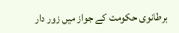برطانوی حکومت کے جواز میں زور دار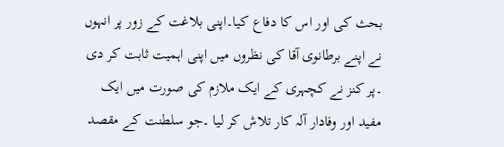بحث کی اور اس کا دفاع کیا۔اپنی بلاغت کے زور پر انہوں نے اپنے برطانوی آقا کی نظروں میں اپنی اہمیت ثابت کر دی ۔پر کنز نے کچہری کے ایک ملازم کی صورت میں ایک مفید اور وفادار آلہ کار تلاش کر لیا ۔جو سلطنت کے مقصد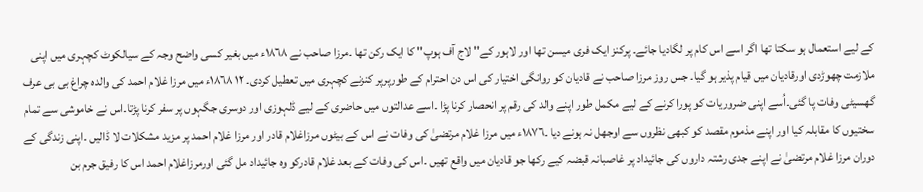کے لیے استعمال ہو سکتا تھا اگر اسے اس کام پر لگادیا جائے۔ پرکنز ایک فری میسن تھا اور لاہور کے'' لاج آف ہوپ'' کا ایک رکن تھا ۔مرزا صاحب نے ١٨٦٨ء میں بغیر کسی واضح وجہ کے سیالکوٹ کچہری میں اپنی ملازمت چھوڑدی اورقادیان میں قیام پذیر ہو گیا۔ جس روز مرزا صاحب نے قادیان کو روانگی اختیار کی اس دن احترام کے طورپرپر کنزنے کچہری میں تعطیل کردی۔ ١٢ ١٨٦٨ء میں مرزا غلام احمد کی والدہ چراغ بی بی عرف گھسیٹی وفات پا گئی۔اُسے اپنی ضروریات کو پورا کرنے کے لیے مکمل طور اپنے والد کی رقم پر انحصار کرنا پڑا ۔اسے عدالتوں میں حاضری کے لیے ڈلہوزی اور دوسری جگہوں پر سفر کرنا پڑتا۔اس نے خاموشی سے تمام سختیوں کا مقابلہ کیا اور اپنے مذموم مقصد کو کبھی نظروں سے اوجھل نہ ہونے دیا ۔١٨٧٦ء میں مرزا غلام مرتضیٰ کی وفات نے اس کے بیٹوں مرزاغلام قادر اور مرزا غلام احمد پر مزید مشکلات لا ڈالیں ۔اپنی زندگی کے دوران مرزا غلام مرتضیٰ نے اپنے جدی رشتہ داروں کی جائیداد پر غاصبانہ قبضہ کیے رکھا جو قادیان میں واقع تھیں ۔اس کی وفات کے بعد غلام قادرکو وہ جائیداد مل گئی اورمرزاغلام احمد اس کا رفیق جرم بن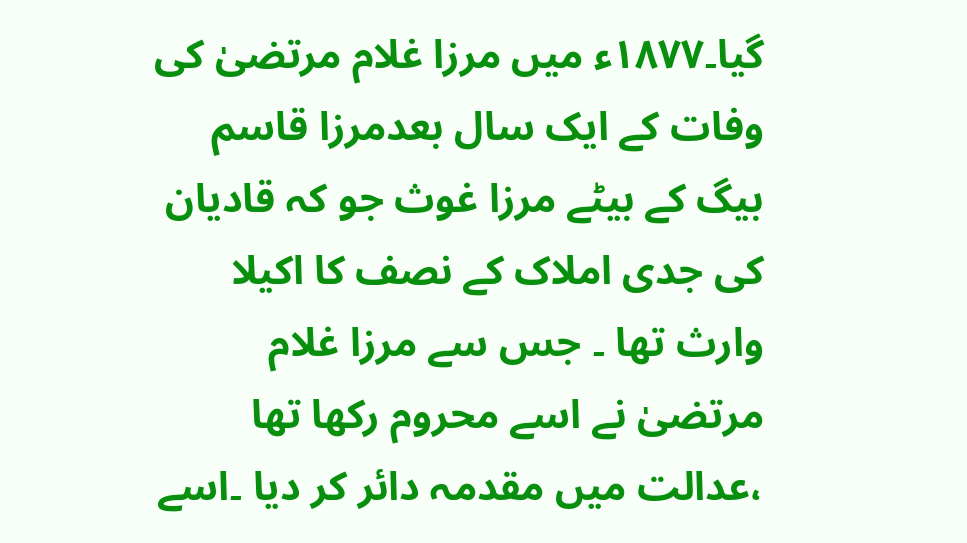گیا۔١٨٧٧ء میں مرزا غلام مرتضیٰ کی وفات کے ایک سال بعدمرزا قاسم بیگ کے بیٹے مرزا غوث جو کہ قادیان کی جدی املاک کے نصف کا اکیلا وارث تھا ۔ جس سے مرزا غلام مرتضیٰ نے اسے محروم رکھا تھا ،عدالت میں مقدمہ دائر کر دیا ۔اسے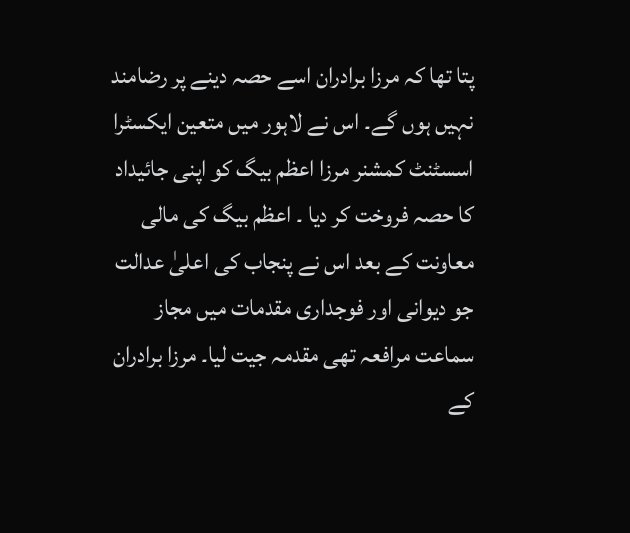پتا تھا کہ مرزا برادران اسے حصہ دینے پر رضامند نہیں ہوں گے۔ اس نے لاہور میں متعین ایکسٹرا اسسٹنٹ کمشنر مرزا اعظم بیگ کو اپنی جائیداد کا حصہ فروخت کر دیا ۔ اعظم بیگ کی مالی معاونت کے بعد اس نے پنجاب کی اعلیٰ عدالت جو دیوانی اور فوجداری مقدمات میں مجاز سماعت مرافعہ تھی مقدمہ جیت لیا۔ مرزا برادران کے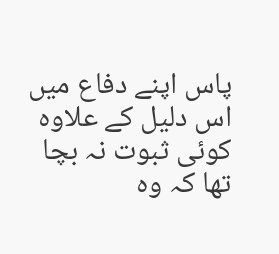پاس اپنے دفاع میں اس دلیل کے علاوہ کوئی ثبوت نہ بچا تھا کہ وہ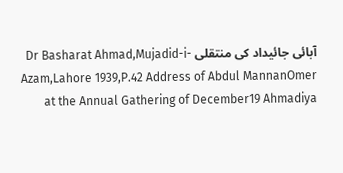آبائی جائیداد کی منتقلی Dr Basharat Ahmad,Mujadid-i-Azam,Lahore 1939,P.42 Address of Abdul MannanOmer at the Annual Gathering of December19 Ahmadiya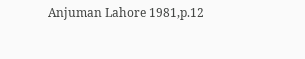Anjuman Lahore 1981,p.12